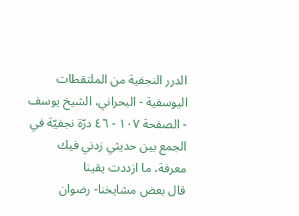الدرر النجفية من الملتقطات اليوسفية - البحراني، الشيخ يوسف - الصفحة ١٠٧ - ٤٦ درّة نجفيّة في الجمع بين حديثي زدني فيك معرفة، ما ازددت يقينا
قال بعض مشايخنا- رضوان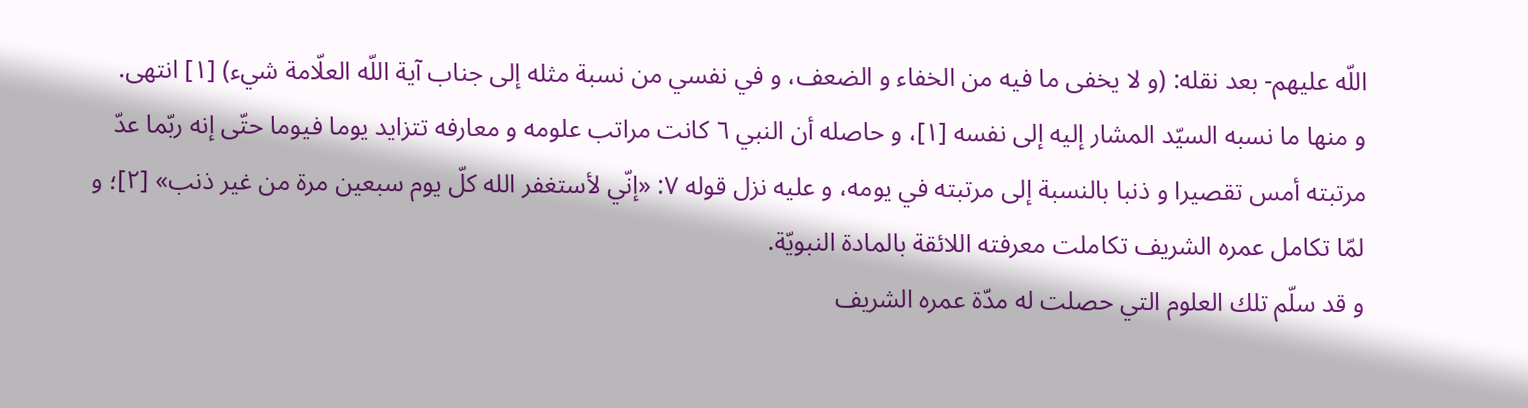اللّه عليهم- بعد نقله: (و لا يخفى ما فيه من الخفاء و الضعف، و في نفسي من نسبة مثله إلى جناب آية اللّه العلّامة شيء) [١] انتهى.
و منها ما نسبه السيّد المشار إليه إلى نفسه [١]، و حاصله أن النبي ٦ كانت مراتب علومه و معارفه تتزايد يوما فيوما حتّى إنه ربّما عدّ مرتبته أمس تقصيرا و ذنبا بالنسبة إلى مرتبته في يومه، و عليه نزل قوله ٧: «إنّي لأستغفر الله كلّ يوم سبعين مرة من غير ذنب» [٢]؛ و لمّا تكامل عمره الشريف تكاملت معرفته اللائقة بالمادة النبويّة.
و قد سلّم تلك العلوم التي حصلت له مدّة عمره الشريف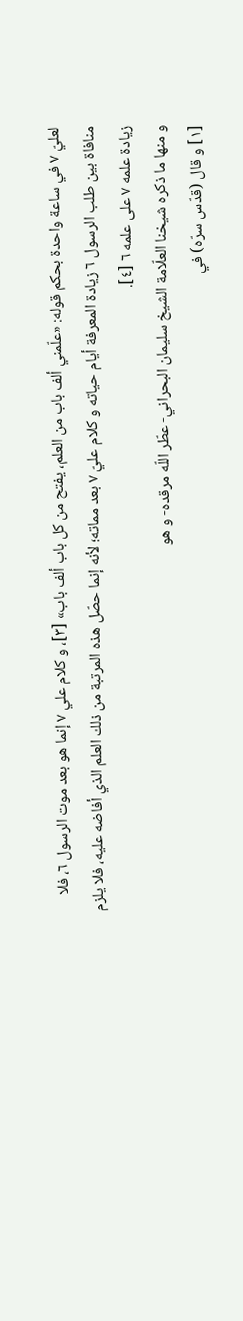لعليّ ٧ في ساعة واحدة بحكم قوله: «علّمني ألف باب من العلم، يفتح من كل باب ألف باب» [٣]، و كلام علي ٧ إنما هو بعد موت الرسول ٦، فلا منافاة بين طلب الرسول ٦ زيادة المعرفة أيام حياته و كلام عليّ ٧ بعد مماته؛ لأنه إنما حصّل هذه المرتبة من ذلك العلم الذي أفاضه عليه، فلا يلزم زيادة علمه ٧ على علمه ٦ [٤].
و منها ما ذكره شيخنا العلّامة الشيخ سليمان البحراني- عطّر اللّه مرقده- و هو
[١] و قال (قدّس سرّه) في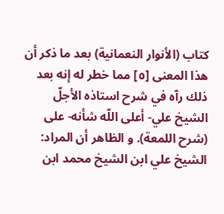كتاب (الأنوار النعمانية) بعد ما ذكر أن هذا المعنى [٥] مما خطر له إنه بعد ذلك رآه في شرح استاذه الأجلّ الشيخ علي- أعلى اللّه شأنه- على (شرح اللمعة). و الظاهر أن المراد: الشيخ علي ابن الشيخ محمد ابن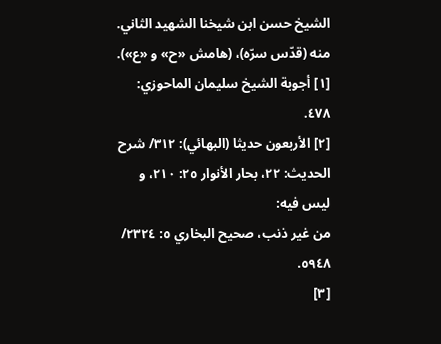الشيخ حسن ابن شيخنا الشهيد الثاني. منه (قدّس سرّه)، (هامش «ح» و «ع»).
[١] أجوبة الشيخ سليمان الماحوزي: ٤٧٨.
[٢] الأربعون حديثا (البهائي): ٣١٢/ شرح الحديث: ٢٢، بحار الأنوار ٢٥: ٢١٠، و ليس فيه:
من غير ذنب، صحيح البخاري ٥: ٢٣٢٤/ ٥٩٤٨.
[٣]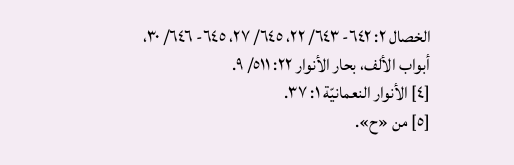الخصال ٢: ٦٤٢- ٦٤٣/ ٢٢، ٦٤٥/ ٢٧، ٦٤٥- ٦٤٦/ ٣٠، أبواب الألف، بحار الأنوار ٢٢: ٥١١/ ٩.
[٤] الأنوار النعمانيّة ١: ٣٧.
[٥] من «ح».